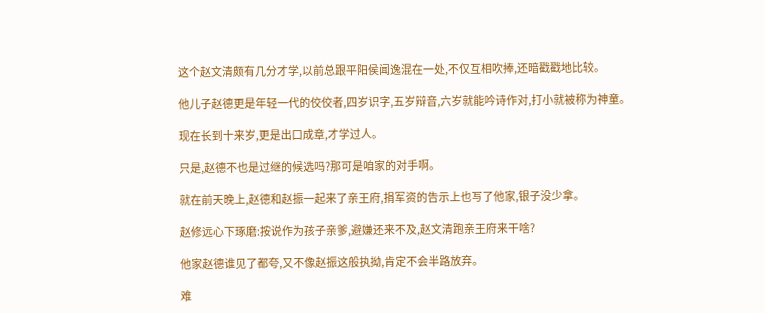这个赵文清颇有几分才学,以前总跟平阳侯闻逸混在一处,不仅互相吹捧,还暗戳戳地比较。

他儿子赵德更是年轻一代的佼佼者,四岁识字,五岁辩音,六岁就能吟诗作对,打小就被称为神童。

现在长到十来岁,更是出口成章,才学过人。

只是,赵德不也是过继的候选吗?那可是咱家的对手啊。

就在前天晚上,赵德和赵振一起来了亲王府,捐军资的告示上也写了他家,银子没少拿。

赵修远心下琢磨:按说作为孩子亲爹,避嫌还来不及,赵文清跑亲王府来干啥?

他家赵德谁见了都夸,又不像赵振这般执拗,肯定不会半路放弃。

难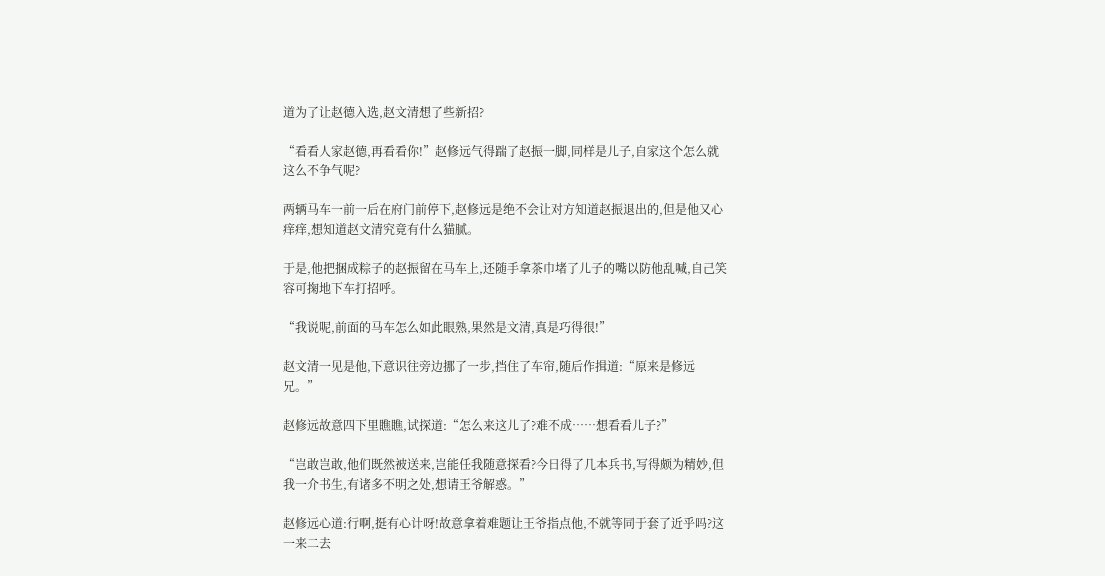道为了让赵德入选,赵文清想了些新招?

“看看人家赵德,再看看你!”赵修远气得踹了赵振一脚,同样是儿子,自家这个怎么就这么不争气呢?

两辆马车一前一后在府门前停下,赵修远是绝不会让对方知道赵振退出的,但是他又心痒痒,想知道赵文清究竟有什么猫腻。

于是,他把捆成粽子的赵振留在马车上,还随手拿茶巾堵了儿子的嘴以防他乱喊,自己笑容可掬地下车打招呼。

“我说呢,前面的马车怎么如此眼熟,果然是文清,真是巧得很!”

赵文清一见是他,下意识往旁边挪了一步,挡住了车帘,随后作揖道:“原来是修远兄。”

赵修远故意四下里瞧瞧,试探道:“怎么来这儿了?难不成……想看看儿子?”

“岂敢岂敢,他们既然被送来,岂能任我随意探看?今日得了几本兵书,写得颇为精妙,但我一介书生,有诸多不明之处,想请王爷解惑。”

赵修远心道:行啊,挺有心计呀!故意拿着难题让王爷指点他,不就等同于套了近乎吗?这一来二去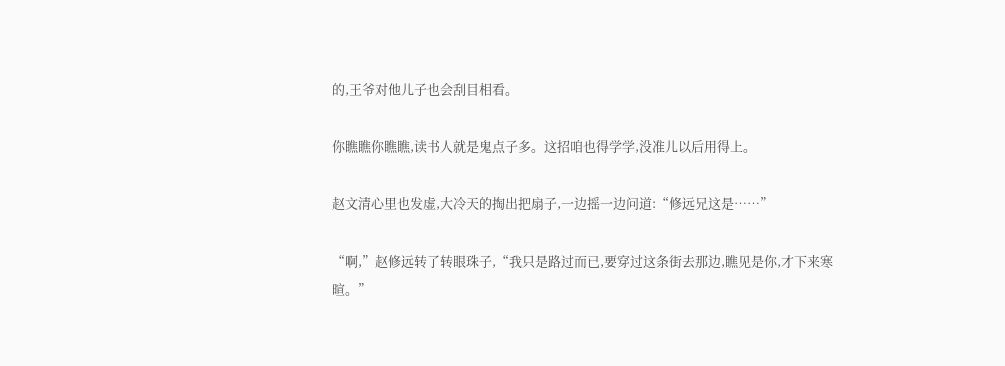的,王爷对他儿子也会刮目相看。

你瞧瞧你瞧瞧,读书人就是鬼点子多。这招咱也得学学,没准儿以后用得上。

赵文清心里也发虚,大冷天的掏出把扇子,一边摇一边问道:“修远兄这是……”

“啊,”赵修远转了转眼珠子,“我只是路过而已,要穿过这条街去那边,瞧见是你,才下来寒暄。”